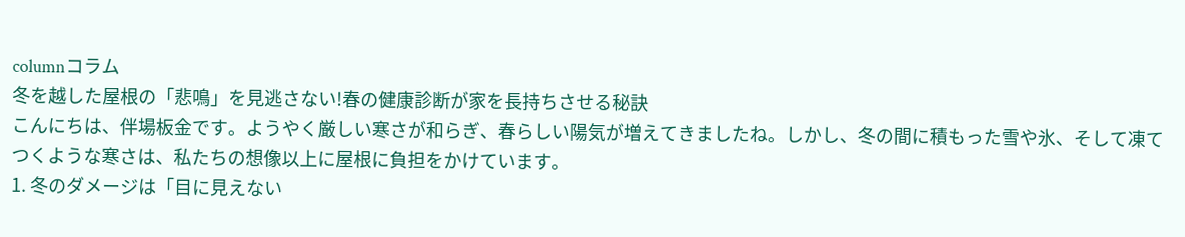columnコラム
冬を越した屋根の「悲鳴」を見逃さない!春の健康診断が家を長持ちさせる秘訣
こんにちは、伴場板金です。ようやく厳しい寒さが和らぎ、春らしい陽気が増えてきましたね。しかし、冬の間に積もった雪や氷、そして凍てつくような寒さは、私たちの想像以上に屋根に負担をかけています。
1. 冬のダメージは「目に見えない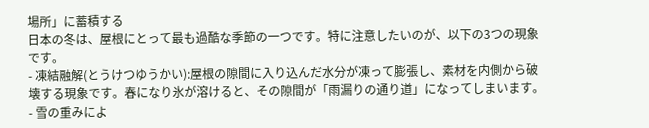場所」に蓄積する
日本の冬は、屋根にとって最も過酷な季節の一つです。特に注意したいのが、以下の3つの現象です。
- 凍結融解(とうけつゆうかい):屋根の隙間に入り込んだ水分が凍って膨張し、素材を内側から破壊する現象です。春になり氷が溶けると、その隙間が「雨漏りの通り道」になってしまいます。
- 雪の重みによ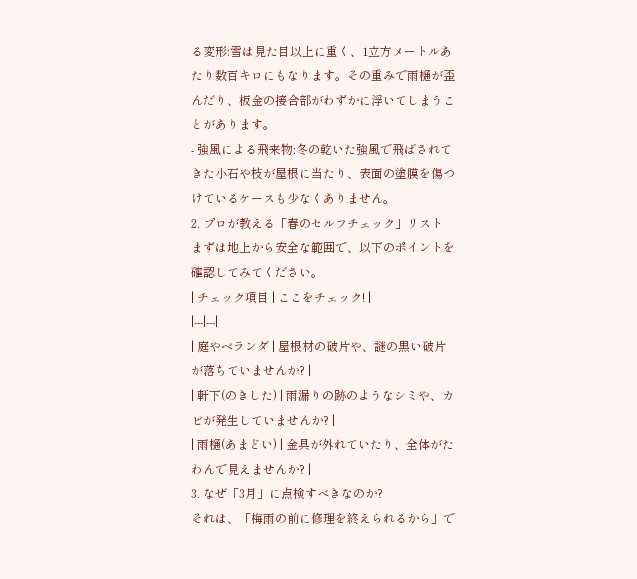る変形:雪は見た目以上に重く、1立方メートルあたり数百キロにもなります。その重みで雨樋が歪んだり、板金の接合部がわずかに浮いてしまうことがあります。
- 強風による飛来物:冬の乾いた強風で飛ばされてきた小石や枝が屋根に当たり、表面の塗膜を傷つけているケースも少なくありません。
2. プロが教える「春のセルフチェック」リスト
まずは地上から安全な範囲で、以下のポイントを確認してみてください。
| チェック項目 | ここをチェック! |
|---|---|
| 庭やベランダ | 屋根材の破片や、謎の黒い破片が落ちていませんか? |
| 軒下(のきした) | 雨漏りの跡のようなシミや、カビが発生していませんか? |
| 雨樋(あまどい) | 金具が外れていたり、全体がたわんで見えませんか? |
3. なぜ「3月」に点検すべきなのか?
それは、「梅雨の前に修理を終えられるから」で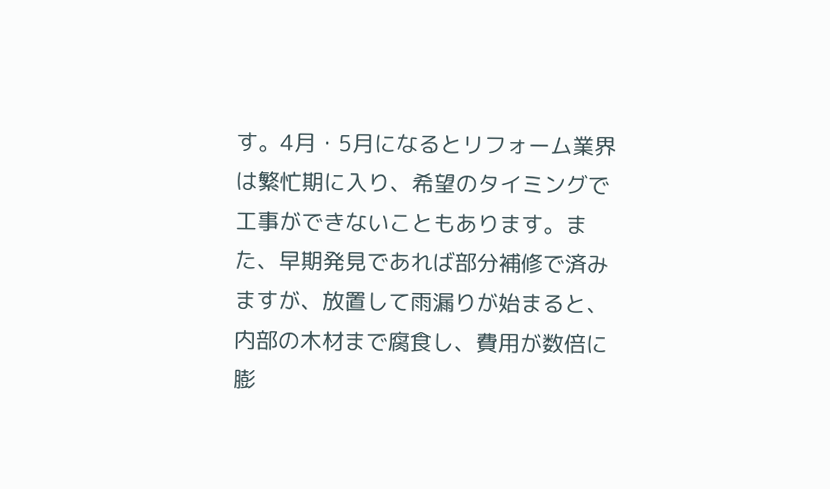す。4月・5月になるとリフォーム業界は繁忙期に入り、希望のタイミングで工事ができないこともあります。また、早期発見であれば部分補修で済みますが、放置して雨漏りが始まると、内部の木材まで腐食し、費用が数倍に膨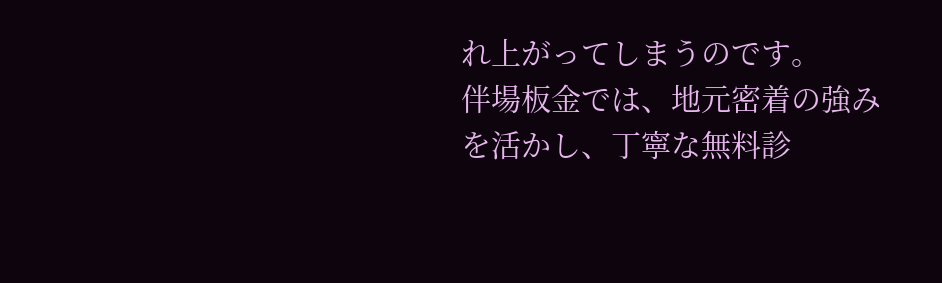れ上がってしまうのです。
伴場板金では、地元密着の強みを活かし、丁寧な無料診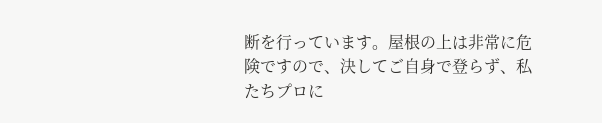断を行っています。屋根の上は非常に危険ですので、決してご自身で登らず、私たちプロに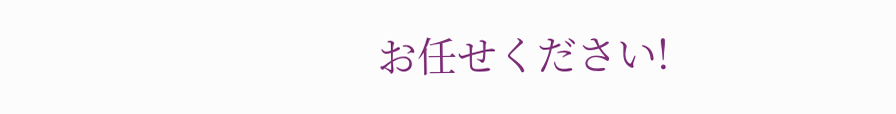お任せください!